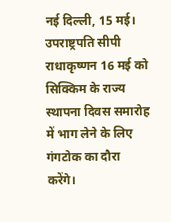नई दिल्ली, 15 मई।
उपराष्ट्रपति सीपी राधाकृष्णन 16 मई को सिक्किम के राज्य स्थापना दिवस समारोह में भाग लेने के लिए गंगटोक का दौरा करेंगे।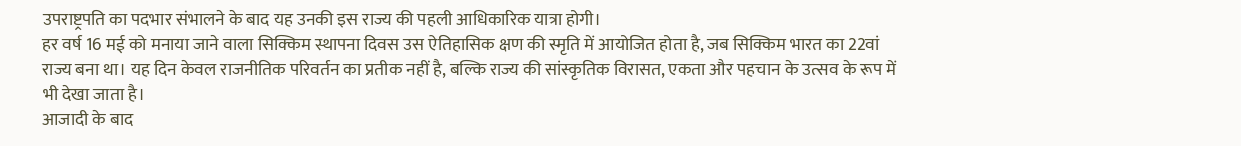उपराष्ट्रपति का पदभार संभालने के बाद यह उनकी इस राज्य की पहली आधिकारिक यात्रा होगी।
हर वर्ष 16 मई को मनाया जाने वाला सिक्किम स्थापना दिवस उस ऐतिहासिक क्षण की स्मृति में आयोजित होता है, जब सिक्किम भारत का 22वां राज्य बना था। यह दिन केवल राजनीतिक परिवर्तन का प्रतीक नहीं है, बल्कि राज्य की सांस्कृतिक विरासत, एकता और पहचान के उत्सव के रूप में भी देखा जाता है।
आजादी के बाद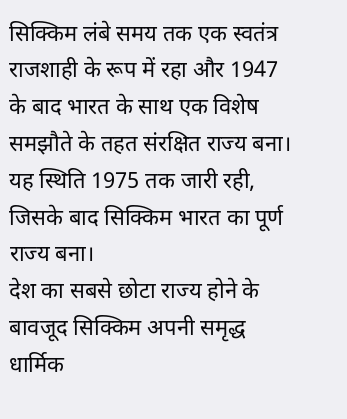सिक्किम लंबे समय तक एक स्वतंत्र राजशाही के रूप में रहा और 1947 के बाद भारत के साथ एक विशेष समझौते के तहत संरक्षित राज्य बना। यह स्थिति 1975 तक जारी रही, जिसके बाद सिक्किम भारत का पूर्ण राज्य बना।
देश का सबसे छोटा राज्य होने के बावजूद सिक्किम अपनी समृद्ध धार्मिक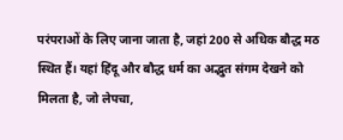परंपराओं के लिए जाना जाता है, जहां 200 से अधिक बौद्ध मठ स्थित हैं। यहां हिंदू और बौद्ध धर्म का अद्भुत संगम देखने को मिलता है, जो लेपचा,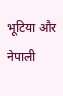भूटिया और नेपाली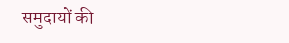समुदायों की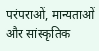परंपराओं, मान्यताओं और सांस्कृतिक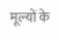मूल्यों के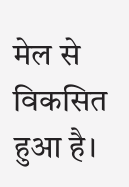मेल से विकसित हुआ है।